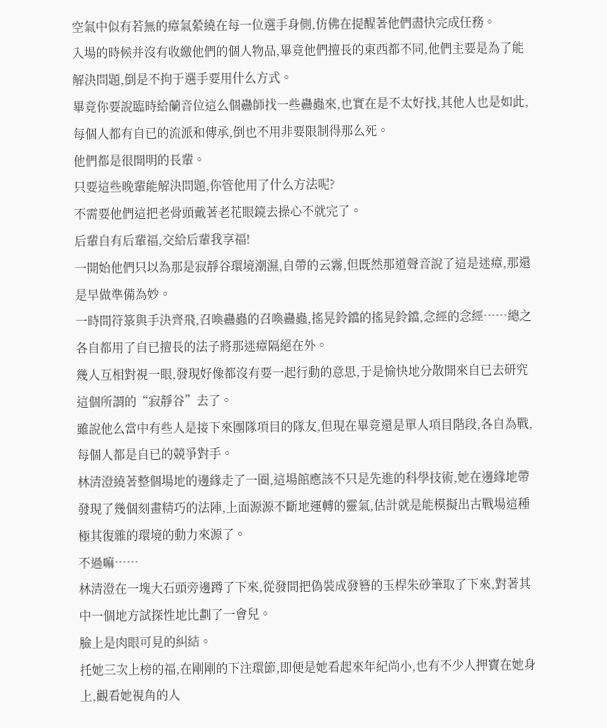空氣中似有若無的瘴氣縈繞在每一位選手身側,仿佛在提醒著他們盡快完成任務。
入場的時候并沒有收繳他們的個人物品,畢竟他們擅長的東西都不同,他們主要是為了能解決問題,倒是不拘于選手要用什么方式。
畢竟你要說臨時給蘭音位這么個蠱師找一些蠱蟲來,也實在是不太好找,其他人也是如此,每個人都有自已的流派和傳承,倒也不用非要限制得那么死。
他們都是很開明的長輩。
只要這些晚輩能解決問題,你管他用了什么方法呢?
不需要他們這把老骨頭戴著老花眼鏡去操心不就完了。
后輩自有后輩福,交給后輩我享福!
一開始他們只以為那是寂靜谷環境潮濕,自帶的云霧,但既然那道聲音說了這是迷瘴,那還是早做準備為妙。
一時間符箓與手決齊飛,召喚蠱蟲的召喚蠱蟲,搖晃鈴鐺的搖晃鈴鐺,念經的念經……總之各自都用了自已擅長的法子將那迷瘴隔絕在外。
幾人互相對視一眼,發現好像都沒有要一起行動的意思,于是愉快地分散開來自已去研究這個所謂的“寂靜谷”去了。
雖說他么當中有些人是接下來團隊項目的隊友,但現在畢竟還是單人項目階段,各自為戰,每個人都是自已的競爭對手。
林清澄繞著整個場地的邊緣走了一圈,這場館應該不只是先進的科學技術,她在邊緣地帶發現了幾個刻畫精巧的法陣,上面源源不斷地運轉的靈氣,估計就是能模擬出古戰場這種極其復雜的環境的動力來源了。
不過嘛……
林清澄在一塊大石頭旁邊蹲了下來,從發間把偽裝成發簪的玉桿朱砂筆取了下來,對著其中一個地方試探性地比劃了一會兒。
臉上是肉眼可見的糾結。
托她三次上榜的福,在剛剛的下注環節,即便是她看起來年紀尚小,也有不少人押寶在她身上,觀看她視角的人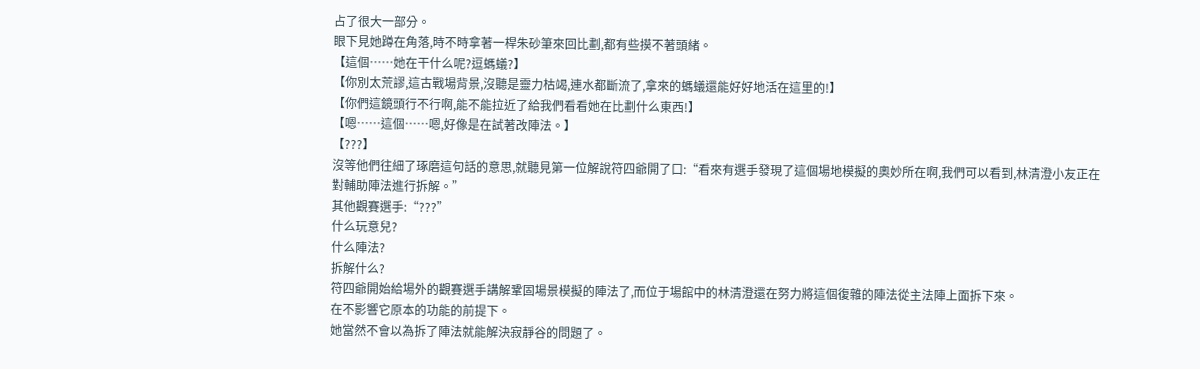占了很大一部分。
眼下見她蹲在角落,時不時拿著一桿朱砂筆來回比劃,都有些摸不著頭緒。
【這個……她在干什么呢?逗螞蟻?】
【你別太荒謬,這古戰場背景,沒聽是靈力枯竭,連水都斷流了,拿來的螞蟻還能好好地活在這里的!】
【你們這鏡頭行不行啊,能不能拉近了給我們看看她在比劃什么東西!】
【嗯……這個……嗯,好像是在試著改陣法。】
【???】
沒等他們往細了琢磨這句話的意思,就聽見第一位解說符四爺開了口:“看來有選手發現了這個場地模擬的奧妙所在啊,我們可以看到,林清澄小友正在對輔助陣法進行拆解。”
其他觀賽選手:“???”
什么玩意兒?
什么陣法?
拆解什么?
符四爺開始給場外的觀賽選手講解鞏固場景模擬的陣法了,而位于場館中的林清澄還在努力將這個復雜的陣法從主法陣上面拆下來。
在不影響它原本的功能的前提下。
她當然不會以為拆了陣法就能解決寂靜谷的問題了。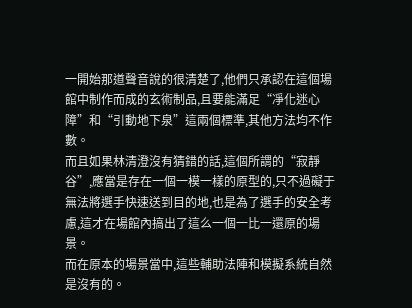一開始那道聲音說的很清楚了,他們只承認在這個場館中制作而成的玄術制品,且要能滿足“凈化迷心障”和“引動地下泉”這兩個標準,其他方法均不作數。
而且如果林清澄沒有猜錯的話,這個所謂的“寂靜谷”,應當是存在一個一模一樣的原型的,只不過礙于無法將選手快速送到目的地,也是為了選手的安全考慮,這才在場館內搞出了這么一個一比一還原的場景。
而在原本的場景當中,這些輔助法陣和模擬系統自然是沒有的。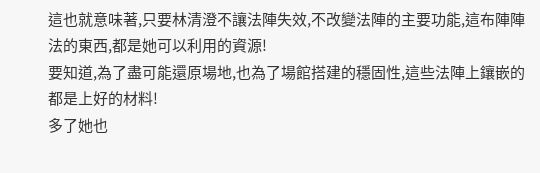這也就意味著,只要林清澄不讓法陣失效,不改變法陣的主要功能,這布陣陣法的東西,都是她可以利用的資源!
要知道,為了盡可能還原場地,也為了場館搭建的穩固性,這些法陣上鑲嵌的都是上好的材料!
多了她也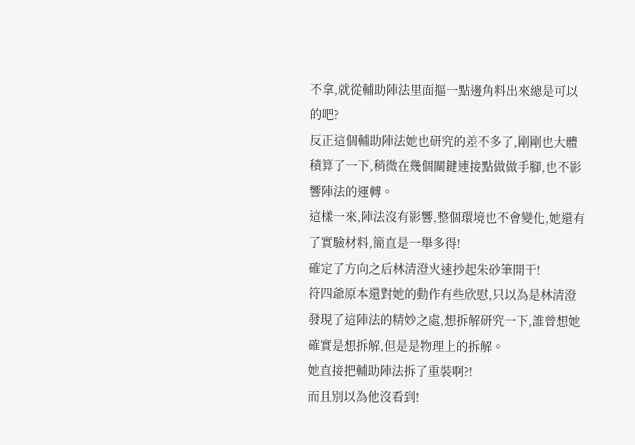不拿,就從輔助陣法里面摳一點邊角料出來總是可以的吧?
反正這個輔助陣法她也研究的差不多了,剛剛也大體積算了一下,稍微在幾個關鍵連接點做做手腳,也不影響陣法的運轉。
這樣一來,陣法沒有影響,整個環境也不會變化,她還有了實驗材料,簡直是一舉多得!
確定了方向之后林清澄火速抄起朱砂筆開干!
符四爺原本還對她的動作有些欣慰,只以為是林清澄發現了這陣法的精妙之處,想拆解研究一下,誰曾想她確實是想拆解,但是是物理上的拆解。
她直接把輔助陣法拆了重裝啊?!
而且別以為他沒看到!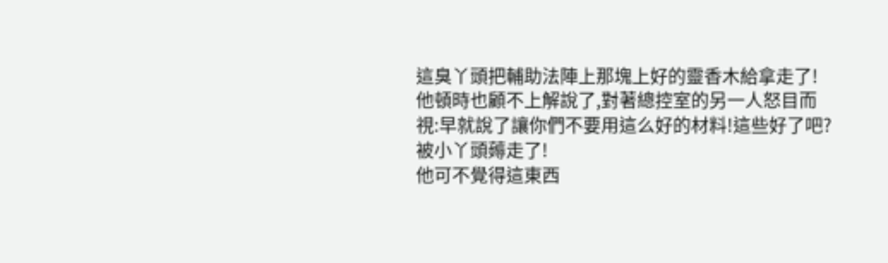這臭丫頭把輔助法陣上那塊上好的靈香木給拿走了!
他頓時也顧不上解說了,對著總控室的另一人怒目而視:早就說了讓你們不要用這么好的材料!這些好了吧?被小丫頭薅走了!
他可不覺得這東西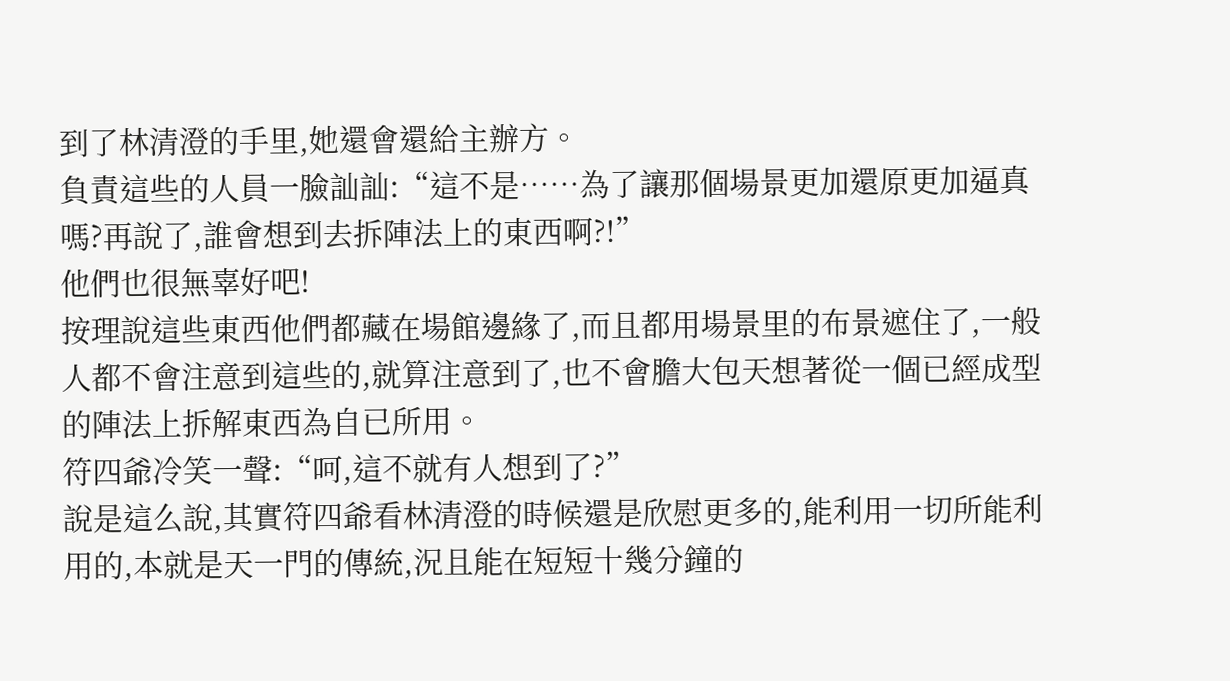到了林清澄的手里,她還會還給主辦方。
負責這些的人員一臉訕訕:“這不是……為了讓那個場景更加還原更加逼真嗎?再說了,誰會想到去拆陣法上的東西啊?!”
他們也很無辜好吧!
按理說這些東西他們都藏在場館邊緣了,而且都用場景里的布景遮住了,一般人都不會注意到這些的,就算注意到了,也不會膽大包天想著從一個已經成型的陣法上拆解東西為自已所用。
符四爺冷笑一聲:“呵,這不就有人想到了?”
說是這么說,其實符四爺看林清澄的時候還是欣慰更多的,能利用一切所能利用的,本就是天一門的傳統,況且能在短短十幾分鐘的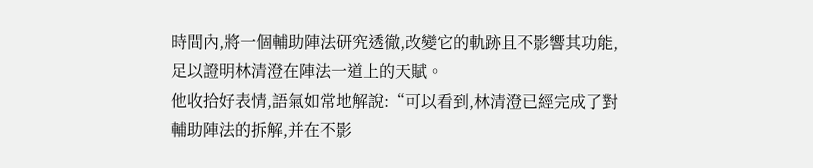時間內,將一個輔助陣法研究透徹,改變它的軌跡且不影響其功能,足以證明林清澄在陣法一道上的天賦。
他收拾好表情,語氣如常地解說:“可以看到,林清澄已經完成了對輔助陣法的拆解,并在不影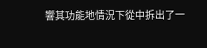響其功能地情況下從中拆出了一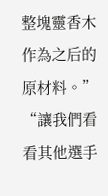整塊靈香木作為之后的原材料。”
“讓我們看看其他選手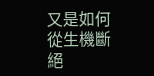又是如何從生機斷絕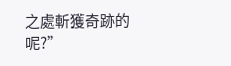之處斬獲奇跡的呢?”